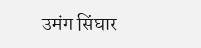उमंग सिंघार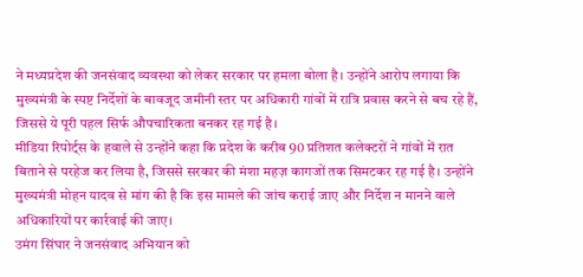ने मध्यप्रदेश की जनसंवाद व्यवस्था को लेकर सरकार पर हमला बोला है। उन्होंने आरोप लगाया कि मुख्यमंत्री के स्पष्ट निर्देशों के बावजूद जमीनी स्तर पर अधिकारी गांवों में रात्रि प्रवास करने से बच रहे हैं, जिससे ये पूरी पहल सिर्फ औपचारिकता बनकर रह गई है।
मीडिया रिपोर्ट्स के हवाले से उन्होंने कहा कि प्रदेश के करीब 90 प्रतिशत कलेक्टरों ने गांवों में रात बिताने से परहेज कर लिया है, जिससे सरकार की मंशा महज़ कागजों तक सिमटकर रह गई है। उन्होंने मुख्यमंत्री मोहन यादव से मांग की है कि इस मामले की जांच कराई जाए और निर्देश न मानने वाले अधिकारियों पर कार्रवाई की जाए।
उमंग सिंघार ने जनसंवाद अभियान को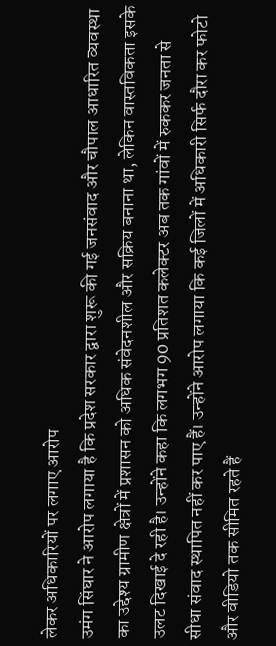लेकर अधिकारियों पर लगाए आरोप
उमंग सिंघार ने आरोप लगाया है कि प्रदेश सरकार द्वारा शुरू की गई जनसंवाद और चौपाल आधारित व्यवस्था का उद्देश्य ग्रामीण क्षेत्रों में प्रशासन को अधिक संवेदनशील और सक्रिय बनाना था, लेकिन वास्तविकता इसके उलट दिखाई दे रही है। उन्होंने कहा कि लगभग 90 प्रतिशत कलेक्टर अब तक गांवों में रुककर जनता से सीधा संवाद स्थापित नहीं कर पाए हैं। उन्होंने आरोप लगाया कि कई जिलों में अधिकारी सिर्फ दौरा कर फोटो और वीडियो तक सीमित रहते हैं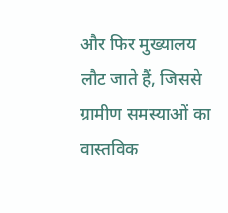और फिर मुख्यालय लौट जाते हैं, जिससे ग्रामीण समस्याओं का वास्तविक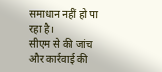समाधान नहीं हो पा रहा है।
सीएम से की जांच और कार्रवाई की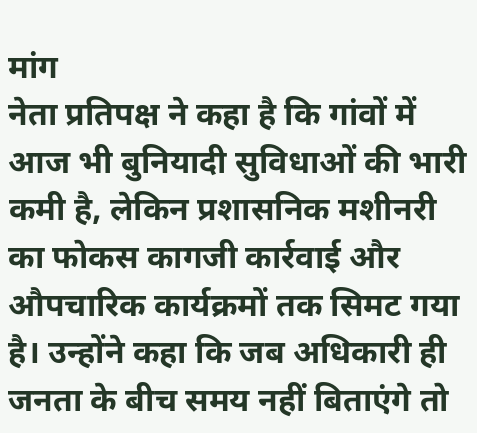मांग
नेता प्रतिपक्ष ने कहा है कि गांवों में आज भी बुनियादी सुविधाओं की भारी कमी है, लेकिन प्रशासनिक मशीनरी का फोकस कागजी कार्रवाई और औपचारिक कार्यक्रमों तक सिमट गया है। उन्होंने कहा कि जब अधिकारी ही जनता के बीच समय नहीं बिताएंगे तो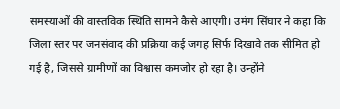समस्याओं की वास्तविक स्थिति सामने कैसे आएगी। उमंग सिंघार ने कहा कि जिला स्तर पर जनसंवाद की प्रक्रिया कई जगह सिर्फ दिखावे तक सीमित हो गई है, जिससे ग्रामीणों का विश्वास कमजोर हो रहा है। उन्होंने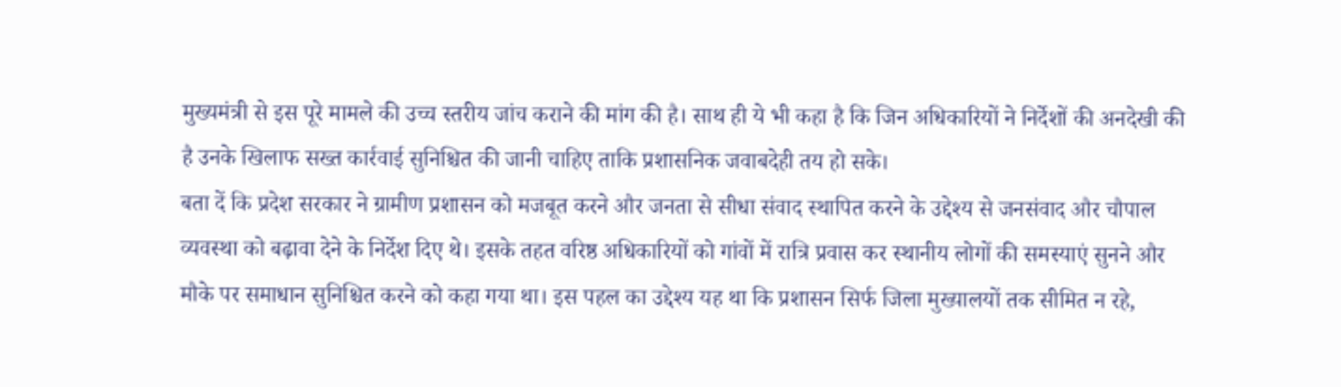मुख्यमंत्री से इस पूरे मामले की उच्च स्तरीय जांच कराने की मांग की है। साथ ही ये भी कहा है कि जिन अधिकारियों ने निर्देशों की अनदेखी की है उनके खिलाफ सख्त कार्रवाई सुनिश्चित की जानी चाहिए ताकि प्रशासनिक जवाबदेही तय हो सके।
बता दें कि प्रदेश सरकार ने ग्रामीण प्रशासन को मजबूत करने और जनता से सीधा संवाद स्थापित करने के उद्देश्य से जनसंवाद और चौपाल व्यवस्था को बढ़ावा देने के निर्देश दिए थे। इसके तहत वरिष्ठ अधिकारियों को गांवों में रात्रि प्रवास कर स्थानीय लोगों की समस्याएं सुनने और मौके पर समाधान सुनिश्चित करने को कहा गया था। इस पहल का उद्देश्य यह था कि प्रशासन सिर्फ जिला मुख्यालयों तक सीमित न रहे,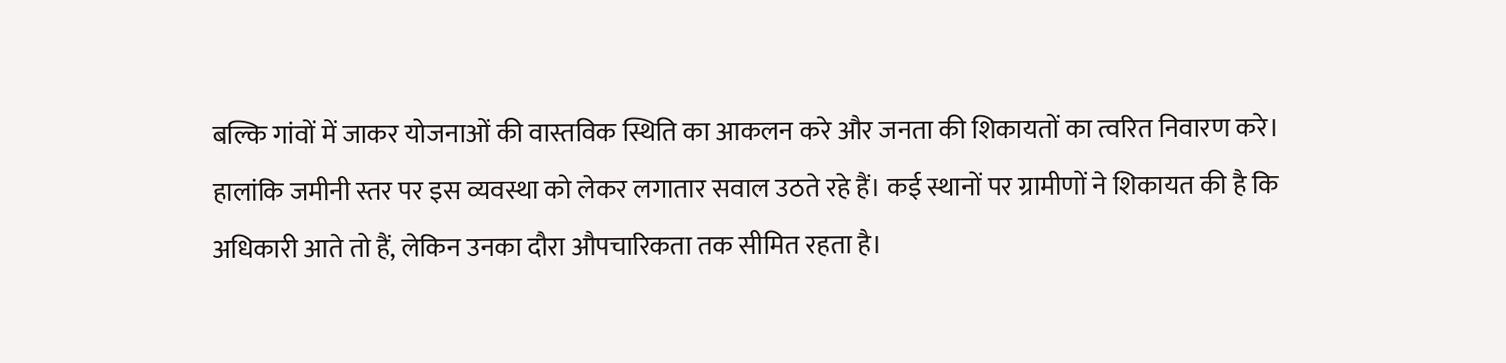बल्कि गांवों में जाकर योजनाओं की वास्तविक स्थिति का आकलन करे और जनता की शिकायतों का त्वरित निवारण करे। हालांकि जमीनी स्तर पर इस व्यवस्था को लेकर लगातार सवाल उठते रहे हैं। कई स्थानों पर ग्रामीणों ने शिकायत की है कि अधिकारी आते तो हैं, लेकिन उनका दौरा औपचारिकता तक सीमित रहता है।